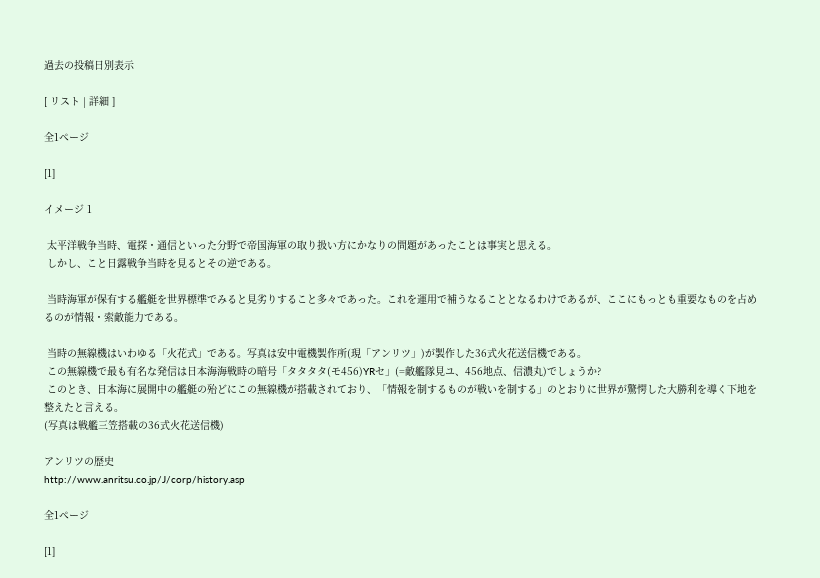過去の投稿日別表示

[ リスト | 詳細 ]

全1ページ

[1]

イメージ 1

 太平洋戦争当時、電探・通信といった分野で帝国海軍の取り扱い方にかなりの問題があったことは事実と思える。
 しかし、こと日露戦争当時を見るとその逆である。

 当時海軍が保有する艦艇を世界標準でみると見劣りすること多々であった。これを運用で補うなることとなるわけであるが、ここにもっとも重要なものを占めるのが情報・索敵能力である。

 当時の無線機はいわゆる「火花式」である。写真は安中電機製作所(現「アンリツ」)が製作した36式火花送信機である。
 この無線機で最も有名な発信は日本海海戦時の暗号「タタタタ(モ456)YRセ」(=敵艦隊見ユ、456地点、信濃丸)でしょうか?
 このとき、日本海に展開中の艦艇の殆どにこの無線機が搭載されており、「情報を制するものが戦いを制する」のとおりに世界が驚愕した大勝利を導く下地を整えたと言える。
(写真は戦艦三笠搭載の36式火花送信機)

アンリツの歴史
http://www.anritsu.co.jp/J/corp/history.asp

全1ページ

[1]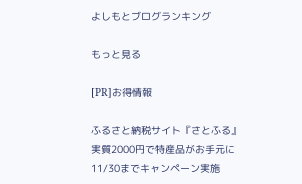よしもとブログランキング

もっと見る

[PR]お得情報

ふるさと納税サイト『さとふる』
実質2000円で特産品がお手元に
11/30までキャンペーン実施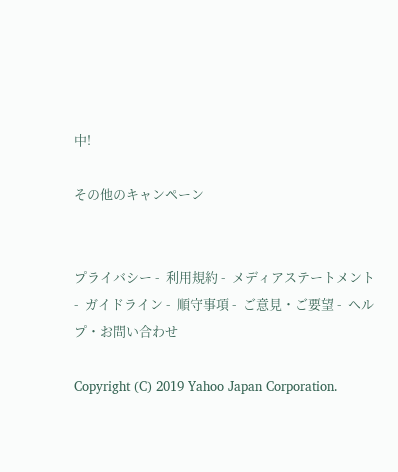中!

その他のキャンペーン


プライバシー -  利用規約 -  メディアステートメント -  ガイドライン -  順守事項 -  ご意見・ご要望 -  ヘルプ・お問い合わせ

Copyright (C) 2019 Yahoo Japan Corporation.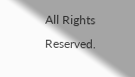All Rights Reserved.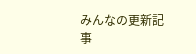みんなの更新記事